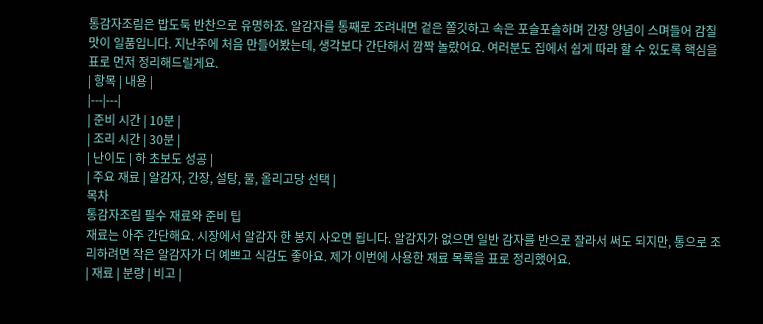통감자조림은 밥도둑 반찬으로 유명하죠. 알감자를 통째로 조려내면 겉은 쫄깃하고 속은 포슬포슬하며 간장 양념이 스며들어 감칠맛이 일품입니다. 지난주에 처음 만들어봤는데, 생각보다 간단해서 깜짝 놀랐어요. 여러분도 집에서 쉽게 따라 할 수 있도록 핵심을 표로 먼저 정리해드릴게요.
| 항목 | 내용 |
|---|---|
| 준비 시간 | 10분 |
| 조리 시간 | 30분 |
| 난이도 | 하 초보도 성공 |
| 주요 재료 | 알감자, 간장, 설탕, 물, 올리고당 선택 |
목차
통감자조림 필수 재료와 준비 팁
재료는 아주 간단해요. 시장에서 알감자 한 봉지 사오면 됩니다. 알감자가 없으면 일반 감자를 반으로 잘라서 써도 되지만, 통으로 조리하려면 작은 알감자가 더 예쁘고 식감도 좋아요. 제가 이번에 사용한 재료 목록을 표로 정리했어요.
| 재료 | 분량 | 비고 |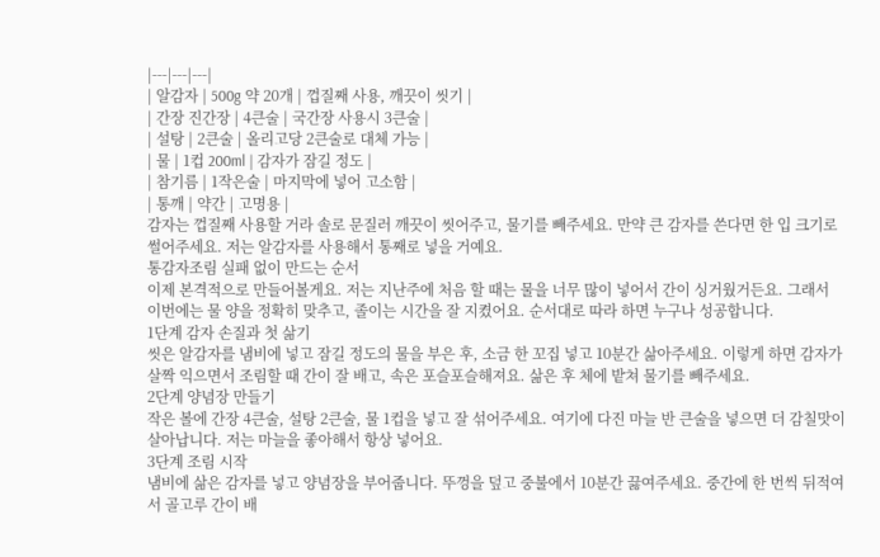|---|---|---|
| 알감자 | 500g 약 20개 | 껍질째 사용, 깨끗이 씻기 |
| 간장 진간장 | 4큰술 | 국간장 사용시 3큰술 |
| 설탕 | 2큰술 | 올리고당 2큰술로 대체 가능 |
| 물 | 1컵 200ml | 감자가 잠길 정도 |
| 참기름 | 1작은술 | 마지막에 넣어 고소함 |
| 통깨 | 약간 | 고명용 |
감자는 껍질째 사용할 거라 솔로 문질러 깨끗이 씻어주고, 물기를 빼주세요. 만약 큰 감자를 쓴다면 한 입 크기로 썰어주세요. 저는 알감자를 사용해서 통째로 넣을 거예요.
통감자조림 실패 없이 만드는 순서
이제 본격적으로 만들어볼게요. 저는 지난주에 처음 할 때는 물을 너무 많이 넣어서 간이 싱거웠거든요. 그래서 이번에는 물 양을 정확히 맞추고, 졸이는 시간을 잘 지켰어요. 순서대로 따라 하면 누구나 성공합니다.
1단계 감자 손질과 첫 삶기
씻은 알감자를 냄비에 넣고 잠길 정도의 물을 부은 후, 소금 한 꼬집 넣고 10분간 삶아주세요. 이렇게 하면 감자가 살짝 익으면서 조림할 때 간이 잘 배고, 속은 포슬포슬해져요. 삶은 후 체에 밭쳐 물기를 빼주세요.
2단계 양념장 만들기
작은 볼에 간장 4큰술, 설탕 2큰술, 물 1컵을 넣고 잘 섞어주세요. 여기에 다진 마늘 반 큰술을 넣으면 더 감칠맛이 살아납니다. 저는 마늘을 좋아해서 항상 넣어요.
3단계 조림 시작
냄비에 삶은 감자를 넣고 양념장을 부어줍니다. 뚜껑을 덮고 중불에서 10분간 끓여주세요. 중간에 한 번씩 뒤적여서 골고루 간이 배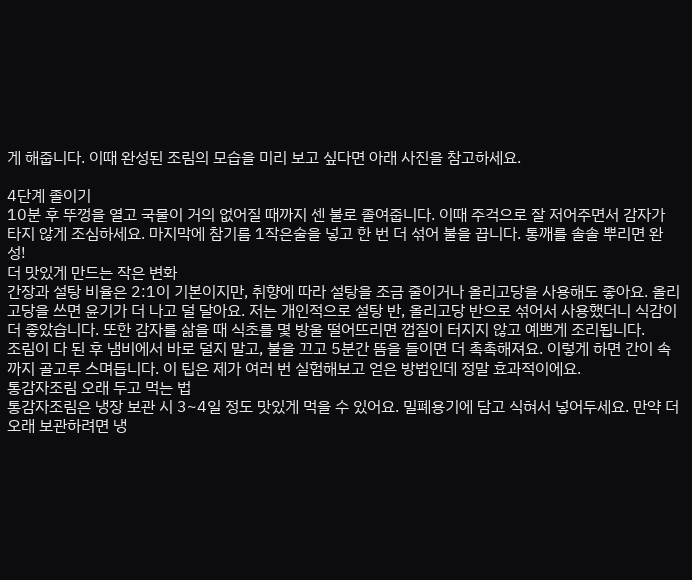게 해줍니다. 이때 완성된 조림의 모습을 미리 보고 싶다면 아래 사진을 참고하세요.

4단계 졸이기
10분 후 뚜껑을 열고 국물이 거의 없어질 때까지 센 불로 졸여줍니다. 이때 주걱으로 잘 저어주면서 감자가 타지 않게 조심하세요. 마지막에 참기름 1작은술을 넣고 한 번 더 섞어 불을 끕니다. 통깨를 솔솔 뿌리면 완성!
더 맛있게 만드는 작은 변화
간장과 설탕 비율은 2:1이 기본이지만, 취향에 따라 설탕을 조금 줄이거나 올리고당을 사용해도 좋아요. 올리고당을 쓰면 윤기가 더 나고 덜 달아요. 저는 개인적으로 설탕 반, 올리고당 반으로 섞어서 사용했더니 식감이 더 좋았습니다. 또한 감자를 삶을 때 식초를 몇 방울 떨어뜨리면 껍질이 터지지 않고 예쁘게 조리됩니다.
조림이 다 된 후 냄비에서 바로 덜지 말고, 불을 끄고 5분간 뜸을 들이면 더 촉촉해져요. 이렇게 하면 간이 속까지 골고루 스며듭니다. 이 팁은 제가 여러 번 실험해보고 얻은 방법인데 정말 효과적이에요.
통감자조림 오래 두고 먹는 법
통감자조림은 냉장 보관 시 3~4일 정도 맛있게 먹을 수 있어요. 밀폐용기에 담고 식혀서 넣어두세요. 만약 더 오래 보관하려면 냉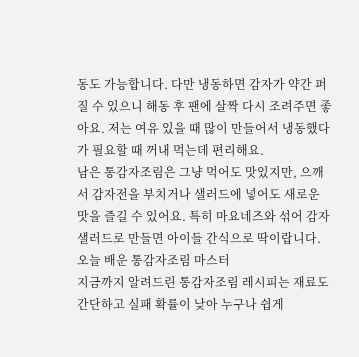동도 가능합니다. 다만 냉동하면 감자가 약간 퍼질 수 있으니 해동 후 팬에 살짝 다시 조려주면 좋아요. 저는 여유 있을 때 많이 만들어서 냉동했다가 필요할 때 꺼내 먹는데 편리해요.
남은 통감자조림은 그냥 먹어도 맛있지만, 으깨서 감자전을 부치거나 샐러드에 넣어도 새로운 맛을 즐길 수 있어요. 특히 마요네즈와 섞어 감자샐러드로 만들면 아이들 간식으로 딱이랍니다.
오늘 배운 통감자조림 마스터
지금까지 알려드린 통감자조림 레시피는 재료도 간단하고 실패 확률이 낮아 누구나 쉽게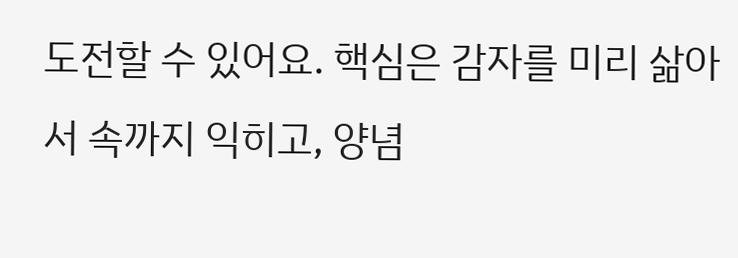도전할 수 있어요. 핵심은 감자를 미리 삶아서 속까지 익히고, 양념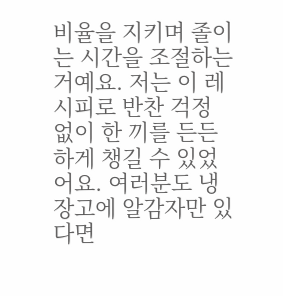비율을 지키며 졸이는 시간을 조절하는 거예요. 저는 이 레시피로 반찬 걱정 없이 한 끼를 든든하게 챙길 수 있었어요. 여러분도 냉장고에 알감자만 있다면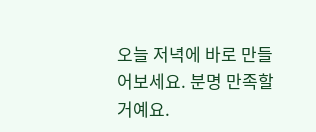오늘 저녁에 바로 만들어보세요. 분명 만족할 거예요.